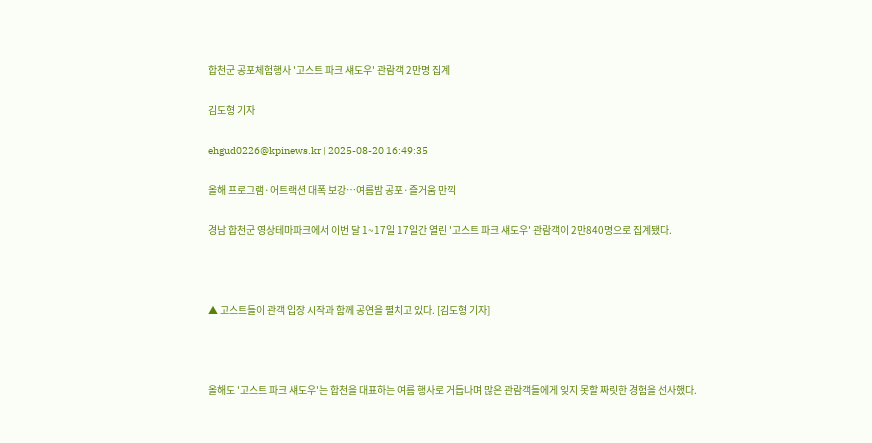합천군 공포체험행사 '고스트 파크 섀도우' 관람객 2만명 집계

김도형 기자

ehgud0226@kpinews.kr | 2025-08-20 16:49:35

올해 프로그램·어트랙션 대폭 보강…여름밤 공포·즐거움 만끽

경남 합천군 영상테마파크에서 이번 달 1~17일 17일간 열린 '고스트 파크 섀도우' 관람객이 2만840명으로 집계됐다.



▲ 고스트들이 관객 입장 시작과 함께 공연을 펼치고 있다. [김도형 기자]



올해도 '고스트 파크 섀도우'는 합천을 대표하는 여름 행사로 거듭나며 많은 관람객들에게 잊지 못할 짜릿한 경험을 선사했다.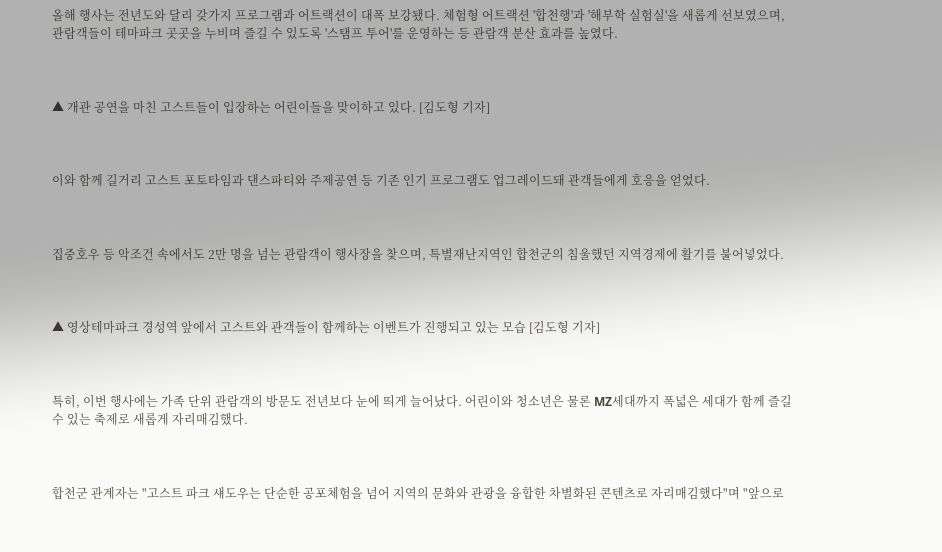올해 행사는 전년도와 달리 갖가지 프로그램과 어트랙션이 대폭 보강됐다. 체험형 어트랙션 '합천행'과 '해부학 실험실'을 새롭게 선보였으며, 관람객들이 테마파크 곳곳을 누비며 즐길 수 있도록 '스탬프 투어'를 운영하는 등 관람객 분산 효과를 높였다.



▲ 개관 공연을 마친 고스트들이 입장하는 어린이들을 맞이하고 있다. [김도형 기자]



이와 함께 길거리 고스트 포토타임과 댄스파티와 주제공연 등 기존 인기 프로그램도 업그레이드돼 관객들에게 호응을 얻었다.



집중호우 등 악조건 속에서도 2만 명을 넘는 관람객이 행사장을 찾으며, 특별재난지역인 합천군의 침울했던 지역경제에 활기를 불어넣었다.



▲ 영상테마파크 경성역 앞에서 고스트와 관객들이 함께하는 이벤트가 진행되고 있는 모습 [김도형 기자]



특히, 이번 행사에는 가족 단위 관람객의 방문도 전년보다 눈에 띄게 늘어났다. 어린이와 청소년은 물론 MZ세대까지 폭넓은 세대가 함께 즐길 수 있는 축제로 새롭게 자리매김했다.



합천군 관계자는 "고스트 파크 섀도우는 단순한 공포체험을 넘어 지역의 문화와 관광을 융합한 차별화된 콘텐츠로 자리매김했다"며 "앞으로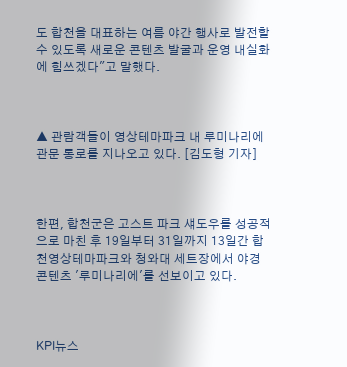도 합천을 대표하는 여름 야간 행사로 발전할 수 있도록 새로운 콘텐츠 발굴과 운영 내실화에 힘쓰겠다"고 말했다.



▲ 관람객들이 영상테마파크 내 루미나리에 관문 통로를 지나오고 있다. [김도형 기자]



한편, 합천군은 고스트 파크 섀도우를 성공적으로 마친 후 19일부터 31일까지 13일간 합천영상테마파크와 청와대 세트장에서 야경 콘텐츠 '루미나리에'를 선보이고 있다.



KPI뉴스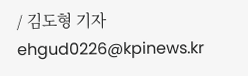/ 김도형 기자 ehgud0226@kpinews.kr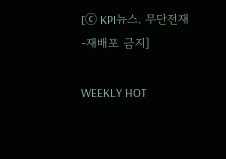[ⓒ KPI뉴스. 무단전재-재배포 금지]

WEEKLY HOT